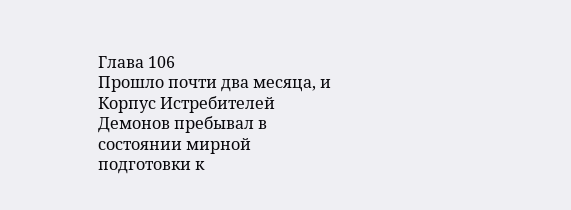Глава 106
Прошло почти два месяца, и Корпус Истребителей Демонов пребывал в состоянии мирной подготовки к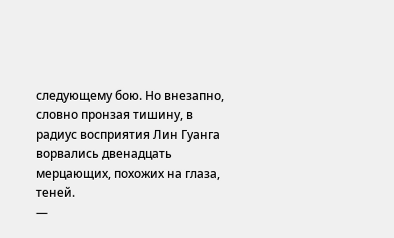следующему бою. Но внезапно, словно пронзая тишину, в радиус восприятия Лин Гуанга ворвались двенадцать мерцающих, похожих на глаза, теней.
—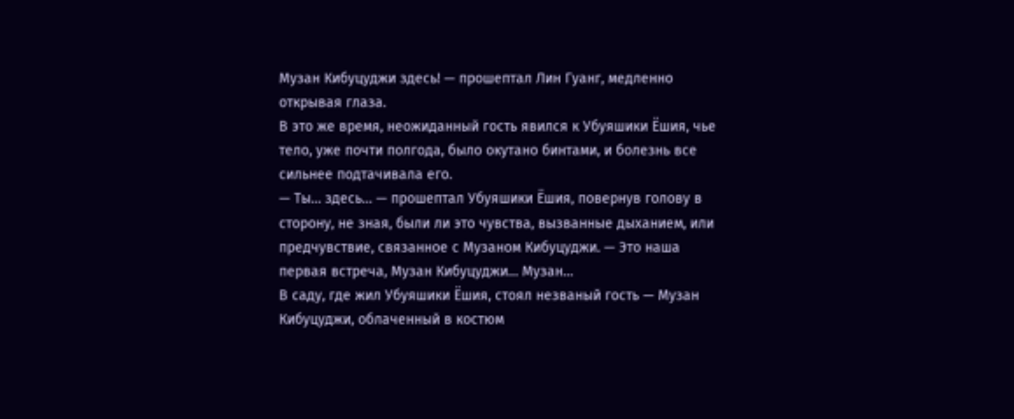Музан Кибуцуджи здесь! — прошептал Лин Гуанг, медленно открывая глаза.
В это же время, неожиданный гость явился к Убуяшики Ёшия, чье тело, уже почти полгода, было окутано бинтами, и болезнь все сильнее подтачивала его.
— Ты… здесь… — прошептал Убуяшики Ёшия, повернув голову в сторону, не зная, были ли это чувства, вызванные дыханием, или предчувствие, связанное с Музаном Кибуцуджи. — Это наша первая встреча, Музан Кибуцуджи… Музан…
В саду, где жил Убуяшики Ёшия, стоял незваный гость — Музан Кибуцуджи, облаченный в костюм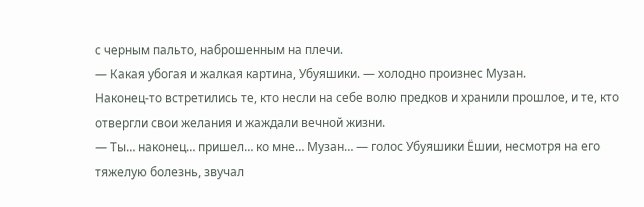с черным пальто, наброшенным на плечи.
— Какая убогая и жалкая картина, Убуяшики. — холодно произнес Музан.
Наконец-то встретились те, кто несли на себе волю предков и хранили прошлое, и те, кто отвергли свои желания и жаждали вечной жизни.
— Ты… наконец… пришел… ко мне… Музан… — голос Убуяшики Ёшии, несмотря на его тяжелую болезнь, звучал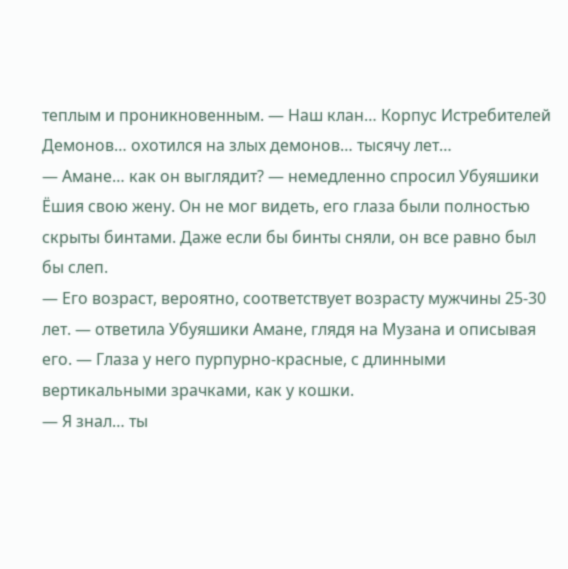теплым и проникновенным. — Наш клан… Корпус Истребителей Демонов… охотился на злых демонов… тысячу лет…
— Амане… как он выглядит? — немедленно спросил Убуяшики Ёшия свою жену. Он не мог видеть, его глаза были полностью скрыты бинтами. Даже если бы бинты сняли, он все равно был бы слеп.
— Его возраст, вероятно, соответствует возрасту мужчины 25-30 лет. — ответила Убуяшики Амане, глядя на Музана и описывая его. — Глаза у него пурпурно-красные, с длинными вертикальными зрачками, как у кошки.
— Я знал… ты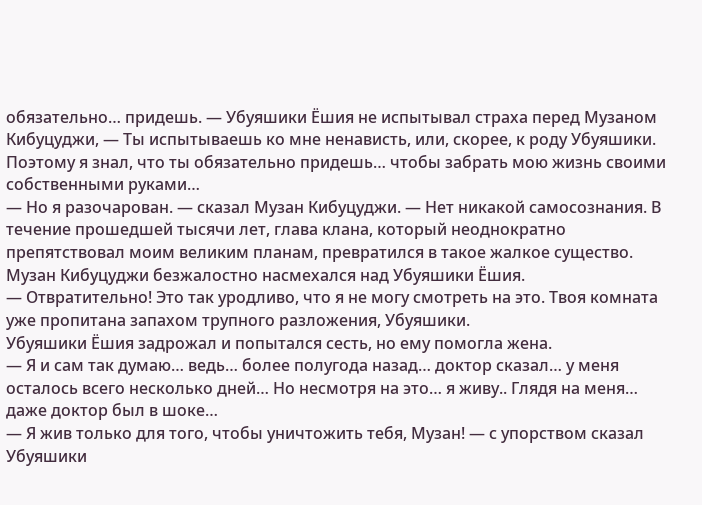обязательно… придешь. — Убуяшики Ёшия не испытывал страха перед Музаном Кибуцуджи, — Ты испытываешь ко мне ненависть, или, скорее, к роду Убуяшики. Поэтому я знал, что ты обязательно придешь… чтобы забрать мою жизнь своими собственными руками…
— Но я разочарован. — сказал Музан Кибуцуджи. — Нет никакой самосознания. В течение прошедшей тысячи лет, глава клана, который неоднократно препятствовал моим великим планам, превратился в такое жалкое существо.
Музан Кибуцуджи безжалостно насмехался над Убуяшики Ёшия.
— Отвратительно! Это так уродливо, что я не могу смотреть на это. Твоя комната уже пропитана запахом трупного разложения, Убуяшики.
Убуяшики Ёшия задрожал и попытался сесть, но ему помогла жена.
— Я и сам так думаю… ведь… более полугода назад… доктор сказал… у меня осталось всего несколько дней… Но несмотря на это… я живу.. Глядя на меня… даже доктор был в шоке…
— Я жив только для того, чтобы уничтожить тебя, Музан! — с упорством сказал Убуяшики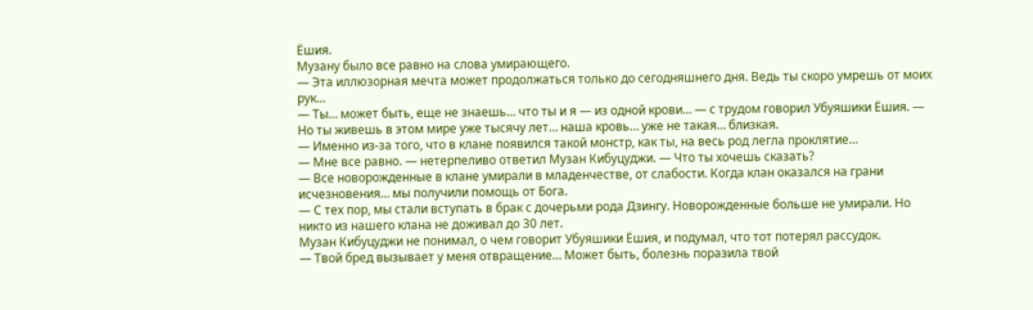Ёшия.
Музану было все равно на слова умирающего.
— Эта иллюзорная мечта может продолжаться только до сегодняшнего дня. Ведь ты скоро умрешь от моих рук…
— Ты… может быть, еще не знаешь… что ты и я — из одной крови… — с трудом говорил Убуяшики Ёшия. — Но ты живешь в этом мире уже тысячу лет… наша кровь… уже не такая… близкая.
— Именно из-за того, что в клане появился такой монстр, как ты, на весь род легла проклятие…
— Мне все равно. — нетерпеливо ответил Музан Кибуцуджи. — Что ты хочешь сказать?
— Все новорожденные в клане умирали в младенчестве, от слабости. Когда клан оказался на грани исчезновения… мы получили помощь от Бога.
— С тех пор, мы стали вступать в брак с дочерьми рода Дзингу. Новорожденные больше не умирали. Но никто из нашего клана не доживал до 30 лет.
Музан Кибуцуджи не понимал, о чем говорит Убуяшики Ёшия, и подумал, что тот потерял рассудок.
— Твой бред вызывает у меня отвращение… Может быть, болезнь поразила твой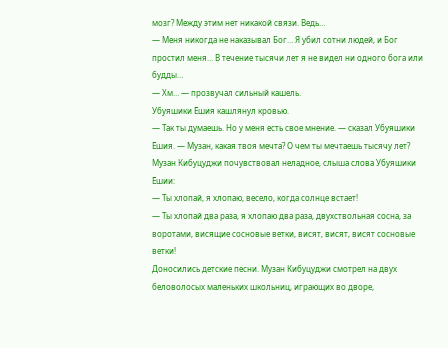мозг? Между этим нет никакой связи. Ведь…
— Меня никогда не наказывал Бог… Я убил сотни людей, и Бог простил меня… В течение тысячи лет я не видел ни одного бога или будды…
— Хм… — прозвучал сильный кашель.
Убуяшики Ёшия кашлянул кровью.
— Так ты думаешь. Но у меня есть свое мнение. — сказал Убуяшики Ёшия. — Музан, какая твоя мечта? О чем ты мечтаешь тысячу лет?
Музан Кибуцуджи почувствовал неладное, слыша слова Убуяшики Ёшии:
— Ты хлопай, я хлопаю, весело, когда солнце встает!
— Ты хлопай два раза, я хлопаю два раза, двухствольная сосна, за воротами, висящие сосновые ветки, висят, висят, висят сосновые ветки!
Доносились детские песни. Музан Кибуцуджи смотрел на двух беловолосых маленьких школьниц, играющих во дворе,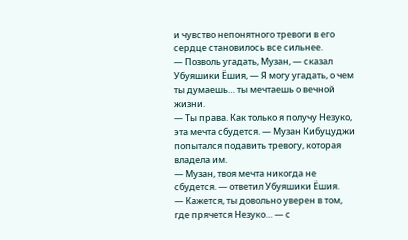и чувство непонятного тревоги в его сердце становилось все сильнее.
— Позволь угадать, Музан, — сказал Убуяшики Ёшия, — Я могу угадать, о чем ты думаешь… ты мечтаешь о вечной жизни.
— Ты права. Как только я получу Незуко, эта мечта сбудется. — Музан Кибуцуджи попытался подавить тревогу, которая владела им.
— Музан, твоя мечта никогда не сбудется. — ответил Убуяшики Ёшия.
— Кажется, ты довольно уверен в том, где прячется Незуко… — с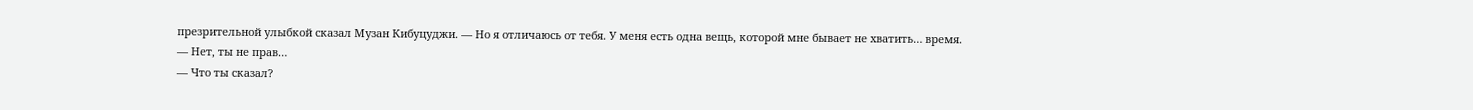презрительной улыбкой сказал Музан Кибуцуджи. — Но я отличаюсь от тебя. У меня есть одна вещь, которой мне бывает не хватить… время.
— Нет, ты не прав…
— Что ты сказал?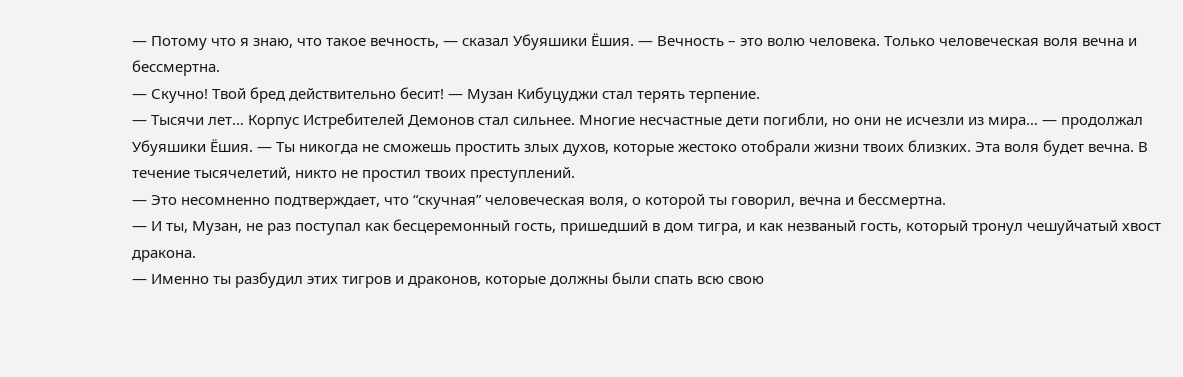— Потому что я знаю, что такое вечность, — сказал Убуяшики Ёшия. — Вечность – это волю человека. Только человеческая воля вечна и бессмертна.
— Скучно! Твой бред действительно бесит! — Музан Кибуцуджи стал терять терпение.
— Тысячи лет… Корпус Истребителей Демонов стал сильнее. Многие несчастные дети погибли, но они не исчезли из мира… — продолжал Убуяшики Ёшия. — Ты никогда не сможешь простить злых духов, которые жестоко отобрали жизни твоих близких. Эта воля будет вечна. В течение тысячелетий, никто не простил твоих преступлений.
— Это несомненно подтверждает, что “скучная” человеческая воля, о которой ты говорил, вечна и бессмертна.
— И ты, Музан, не раз поступал как бесцеремонный гость, пришедший в дом тигра, и как незваный гость, который тронул чешуйчатый хвост дракона.
— Именно ты разбудил этих тигров и драконов, которые должны были спать всю свою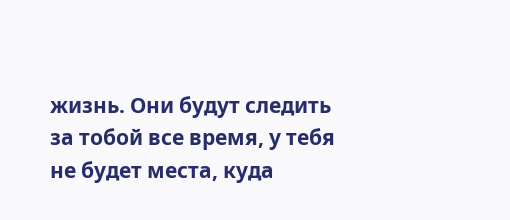жизнь. Они будут следить за тобой все время, у тебя не будет места, куда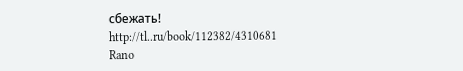сбежать!
http://tl..ru/book/112382/4310681
Rano